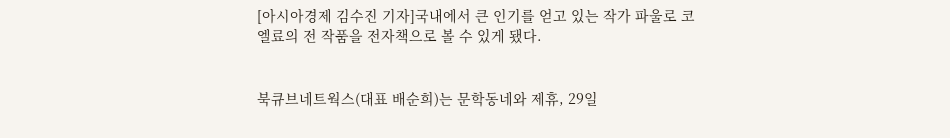[아시아경제 김수진 기자]국내에서 큰 인기를 얻고 있는 작가 파울로 코엘료의 전 작품을 전자책으로 볼 수 있게 됐다.


북큐브네트웍스(대표 배순희)는 문학동네와 제휴, 29일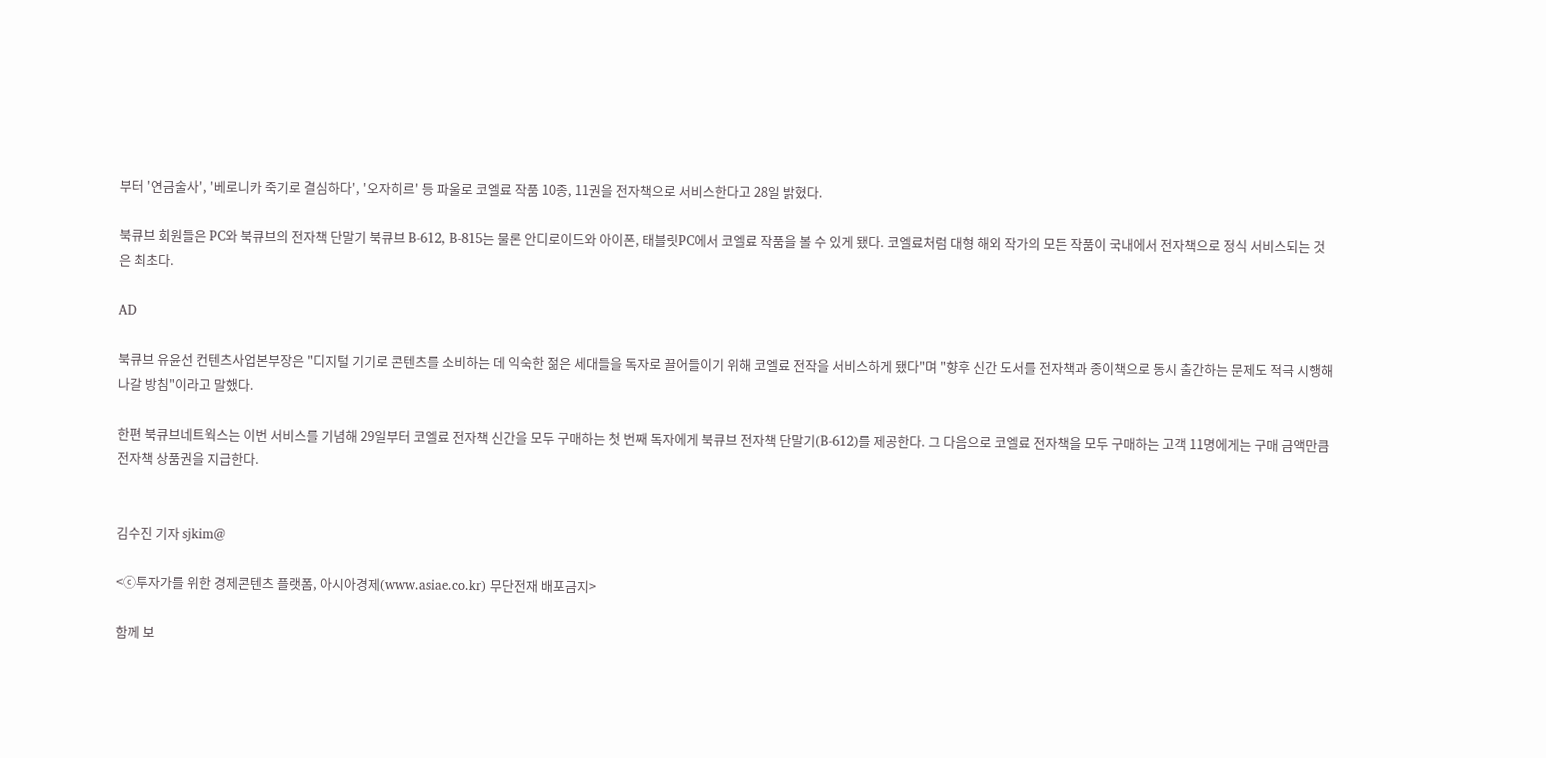부터 '연금술사', '베로니카 죽기로 결심하다', '오자히르' 등 파울로 코엘료 작품 10종, 11권을 전자책으로 서비스한다고 28일 밝혔다.

북큐브 회원들은 PC와 북큐브의 전자책 단말기 북큐브 B-612, B-815는 물론 안디로이드와 아이폰, 태블릿PC에서 코엘료 작품을 볼 수 있게 됐다. 코엘료처럼 대형 해외 작가의 모든 작품이 국내에서 전자책으로 정식 서비스되는 것은 최초다.

AD

북큐브 유윤선 컨텐츠사업본부장은 "디지털 기기로 콘텐츠를 소비하는 데 익숙한 젊은 세대들을 독자로 끌어들이기 위해 코엘료 전작을 서비스하게 됐다"며 "향후 신간 도서를 전자책과 종이책으로 동시 출간하는 문제도 적극 시행해나갈 방침"이라고 말했다.

한편 북큐브네트웍스는 이번 서비스를 기념해 29일부터 코엘료 전자책 신간을 모두 구매하는 첫 번째 독자에게 북큐브 전자책 단말기(B-612)를 제공한다. 그 다음으로 코엘료 전자책을 모두 구매하는 고객 11명에게는 구매 금액만큼 전자책 상품권을 지급한다.


김수진 기자 sjkim@

<ⓒ투자가를 위한 경제콘텐츠 플랫폼, 아시아경제(www.asiae.co.kr) 무단전재 배포금지>

함께 보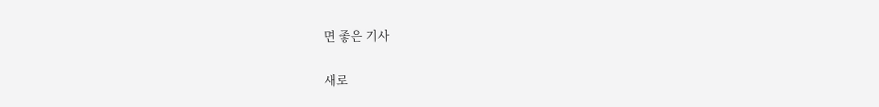면 좋은 기사

새로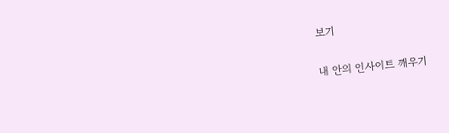보기

내 안의 인사이트 깨우기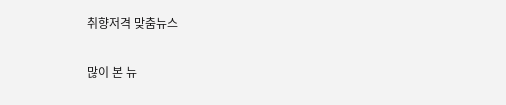취향저격 맞춤뉴스

많이 본 뉴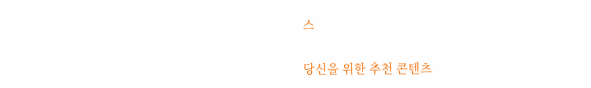스

당신을 위한 추천 콘텐츠